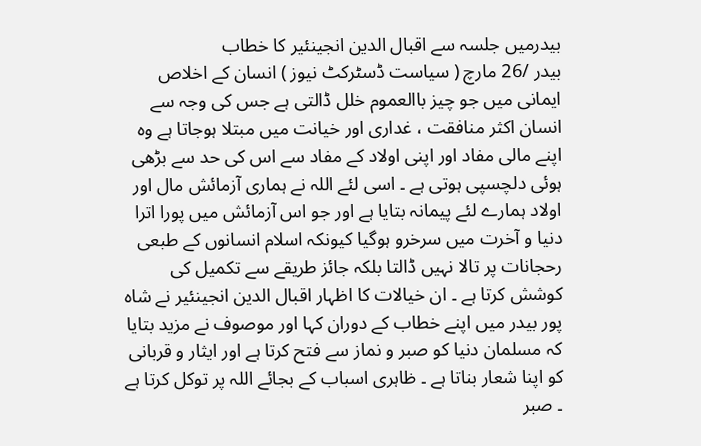بیدرمیں جلسہ سے اقبال الدین انجینئیر کا خطاب
بیدر /26 مارچ ( سیاست ڈسٹرکٹ نیوز ) انسان کے اخلاص ایمانی میں جو چیز باالعموم خلل ڈالتی ہے جس کی وجہ سے انسان اکثر منافقت ، غداری اور خیانت میں مبتلا ہوجاتا ہے وہ اپنے مالی مفاد اور اپنی اولاد کے مفاد سے اس کی حد سے بڑھی ہوئی دلچسپی ہوتی ہے ۔ اسی لئے اللہ نے ہماری آزمائش مال اور اولاد ہمارے لئے پیمانہ بتایا ہے اور جو اس آزمائش میں پورا اترا دنیا و آخرت میں سرخرو ہوگیا کیونکہ اسلام انسانوں کے طبعی رحجانات پر تالا نہیں ڈالتا بلکہ جائز طریقے سے تکمیل کی کوشش کرتا ہے ۔ ان خیالات کا اظہار اقبال الدین انجینئیر نے شاہ پور بیدر میں اپنے خطاب کے دوران کہا اور موصوف نے مزید بتایا کہ مسلمان دنیا کو صبر و نماز سے فتح کرتا ہے اور ایثار و قربانی کو اپنا شعار بناتا ہے ۔ ظاہری اسباب کے بجائے اللہ پر توکل کرتا ہے ۔ صبر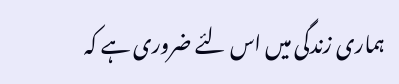ہماری زندگی میں اس لئے ضروری ہے کہ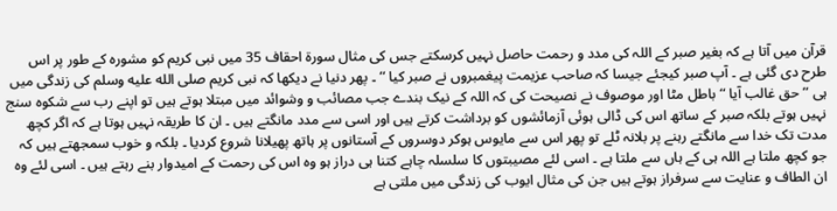قرآن میں آتا ہے کہ بغیر صبر کے اللہ کی مدد و رحمت حاصل نہیں کرسکتے جس کی مثال سورۃ احقاف 35 میں نبی کریم کو مشورہ کے طور پر اس طرح دی گئی ہے ۔ آپ صبر کیجئے جیسا کہ صاحب عزیمت پیغمبروں نے صبر کیا ‘‘ ۔ پھر دنیا نے دیکھا کہ نبی کریم صلى الله عليه وسلم کی زندگی میں ہی ’’ حق غالب آیا ‘‘ باطل مٹا اور موصوف نے نصیحت کی کہ اللہ کے نیک بندے جب مصائب و وشوائد میں مبتلا ہوتے ہیں تو اپنے رب سے شکوہ سنج نہیں ہوتے بلکہ صبر کے ساتھ اس کی ڈالی ہوئی آزمائشوں کو برداشت کرتے ہیں اور اسی سے مدد مانگتے ہیں ۔ ان کا طریقہ نہیں ہوتا ہے کہ اگر کچھ مدت تک خدا سے مانگتے رہنے پر بلانہ ٹلے تو پھر اس سے مایوس ہوکر دوسروں کے آستانوں پر ہاتھ پھیلانا شروع کردیا ۔ بلکہ و خوب سمجھتے ہیں کہ جو کچھ ملتا ہے اللہ ہی کے ہاں سے ملتا ہے ۔ اسی لئے مصیبتوں کا سلسلہ چاہے کتنا ہی دراز ہو وہ اس کی رحمت کے امیدوار بنے رہتے ہیں ۔ اسی لئے وہ ان الطاف و عنایت سے سرفراز ہوتے ہیں جن کی مثال ایوب کی زندگی میں ملتی ہے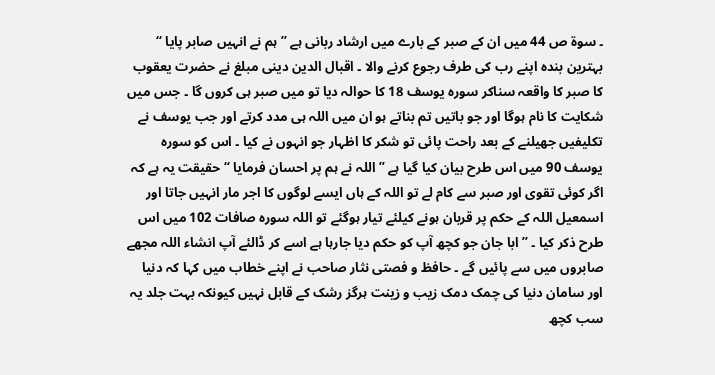۔ سوۃ ص 44 میں ان کے صبر کے بارے میں ارشاد ربانی ہے ’’ ہم نے انہیں صابر پایا ‘‘ بہترین بندہ اپنے رب کی طرف رجوع کرنے والا ۔ اقبال الدین دینی مبلغ نے حضرت یعقوب کا صبر کا واقعہ سناکر سورہ یوسف 18 کا حوالہ دیا تو میں صبر ہی کروں گا ۔ جس میں شکایت کا نام ہوگا اور جو باتیں تم بناتے ہو ان میں اللہ ہی مدد کرتے اور جب یوسف نے تکلیفیں جھیلنے کے بعد راحت پائی تو شکر کا اظہار جو انہوں نے کیا ۔ اس کو سورہ یوسف 90 میں اس طرح بیان کیا گیا ہے ’’ اللہ نے ہم پر احسان فرمایا ‘‘ حقیقت یہ ہے کہ اگر کوئی تقوی اور صبر سے کام لے تو اللہ کے ہاں ایسے لوگوں کا اجر مار انہیں جاتا اور اسمعیل اللہ کے حکم پر قربان ہونے کیلئے تیار ہوگئے تو اللہ سورہ صافات 102 میں اس طرح ذکر کیا ۔ ’’ ابا جان جو کچھ آپ کو حکم دیا جارہا ہے اسے کر ڈالئے آپ انشاء اللہ مجھے صابروں میں سے پائیں گے ۔ حافظ و فصتی نثار صاحب نے اپنے خطاب میں کہا کہ دنیا اور سامان دنیا کی چمک دمک زیب و زینت ہرگز رشک کے قابل نہیں کیونکہ بہت جلد یہ سب کچھ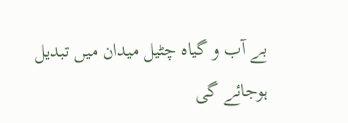بے آب و گیاہ چٹیل میدان میں تبدیل ہوجائے گی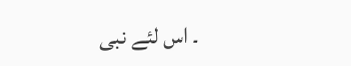۔ اس لئے نبی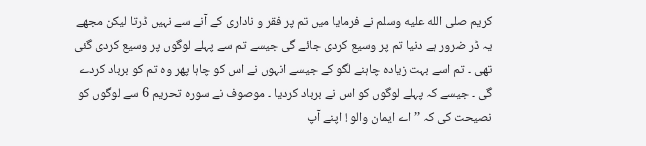کریم صلى الله عليه وسلم نے فرمایا میں تم پر فقر و ناداری کے آنے سے نہیں ڈرتا لیکن مجھے یہ ڈر ضرور ہے دنیا تم پر وسیع کردی جائے گی جیسے تم سے پہلے لوگوں پر وسیع کردی گئی تھی ۔ تم اسے بہت زیادہ چاہنے لگو کے جیسے انہوں نے اس کو چاہا پھر وہ تم کو برباد کردے گی ۔ جیسے کہ پہلے لوگوں کو اس نے برباد کردیا ۔ موصوف نے سورہ تحریم 6 سے لوگوں کو نصیحت کی کہ ’’ اے ایمان والو ! اپنے آپ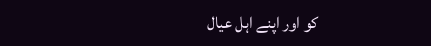کو اور اپنے اہل عیال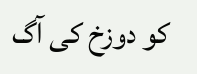کو دوزخ کی آگ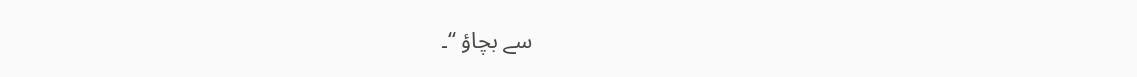سے بچاؤ ‘‘۔